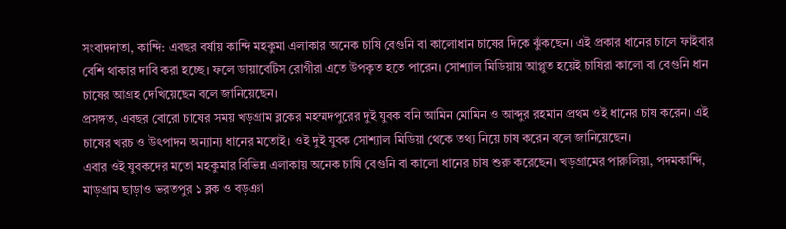সংবাদদাতা, কান্দি: এবছর বর্ষায় কান্দি মহকুমা এলাকার অনেক চাষি বেগুনি বা কালোধান চাষের দিকে ঝুঁকছেন। এই প্রকার ধানের চালে ফাইবার বেশি থাকার দাবি করা হচ্ছে। ফলে ডায়াবেটিস রোগীরা এতে উপকৃত হতে পারেন। সোশ্যাল মিডিয়ায় আপ্লুত হয়েই চাষিরা কালো বা বেগুনি ধান চাষের আগ্রহ দেখিয়েছেন বলে জানিয়েছেন।
প্রসঙ্গত, এবছর বোরো চাষের সময় খড়গ্রাম ব্লকের মহম্মদপুরের দুই যুবক বনি আমিন মোমিন ও আব্দুর রহমান প্রথম ওই ধানের চাষ করেন। এই চাষের খরচ ও উৎপাদন অন্যান্য ধানের মতোই। ওই দুই যুবক সোশ্যাল মিডিয়া থেকে তথ্য নিয়ে চাষ করেন বলে জানিয়েছেন।
এবার ওই যুবকদের মতো মহকুমার বিভিন্ন এলাকায় অনেক চাষি বেগুনি বা কালো ধানের চাষ শুরু করেছেন। খড়গ্রামের পারুলিয়া, পদমকান্দি, মাড়গ্রাম ছাড়াও ভরতপুর ১ ব্লক ও বড়ঞা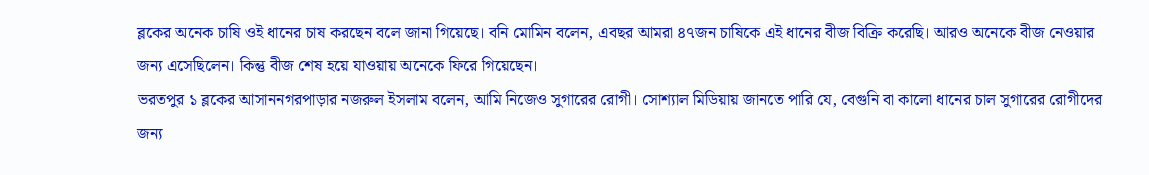ব্লকের অনেক চাষি ওই ধানের চাষ করছেন বলে জানা গিয়েছে। বনি মোমিন বলেন, এবছর আমরা ৪৭জন চাষিকে এই ধানের বীজ বিক্রি করেছি। আরও অনেকে বীজ নেওয়ার জন্য এসেছিলেন। কিন্তু বীজ শেষ হয়ে যাওয়ায় অনেকে ফিরে গিয়েছেন।
ভরতপুর ১ ব্লকের আসাননগরপাড়ার নজরুল ইসলাম বলেন, আমি নিজেও সুগারের রোগী। সোশ্যাল মিডিয়ায় জানতে পারি যে, বেগুনি বা কালো ধানের চাল সুগারের রোগীদের জন্য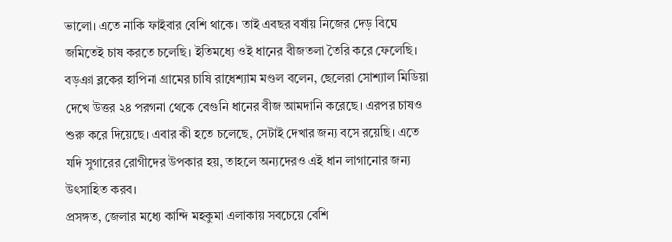ভালো। এতে নাকি ফাইবার বেশি থাকে। তাই এবছর বর্ষায় নিজের দেড় বিঘে জমিতেই চাষ করতে চলেছি। ইতিমধ্যে ওই ধানের বীজতলা তৈরি করে ফেলেছি।
বড়ঞা ব্লকের হাপিনা গ্রামের চাষি রাধেশ্যাম মণ্ডল বলেন, ছেলেরা সোশ্যাল মিডিয়া দেখে উত্তর ২৪ পরগনা থেকে বেগুনি ধানের বীজ আমদানি করেছে। এরপর চাষও শুরু করে দিয়েছে। এবার কী হতে চলেছে, সেটাই দেখার জন্য বসে রয়েছি। এতে যদি সুগারের রোগীদের উপকার হয়, তাহলে অন্যদেরও এই ধান লাগানোর জন্য উৎসাহিত করব।
প্রসঙ্গত, জেলার মধ্যে কান্দি মহকুমা এলাকায় সবচেয়ে বেশি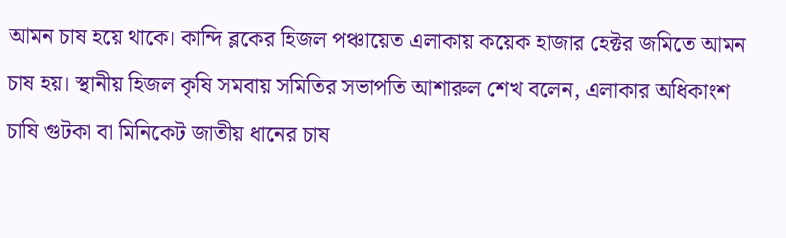আমন চাষ হয়ে থাকে। কান্দি ব্লকের হিজল পঞ্চায়েত এলাকায় কয়েক হাজার হেক্টর জমিতে আমন চাষ হয়। স্থানীয় হিজল কৃষি সমবায় সমিতির সভাপতি আশারুল শেখ বলেন, এলাকার অধিকাংশ চাষি গুটকা বা মিনিকেট জাতীয় ধানের চাষ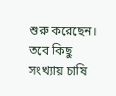শুরু করেছেন। তবে কিছু সংখ্যায় চাষি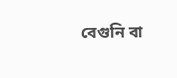বেগুনি বা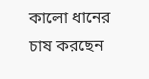কালো ধানের চাষ করছেন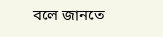বলে জানতে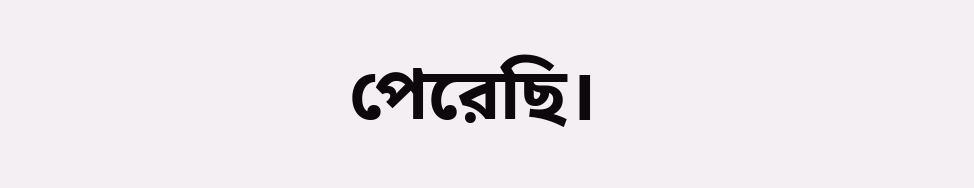পেরেছি।